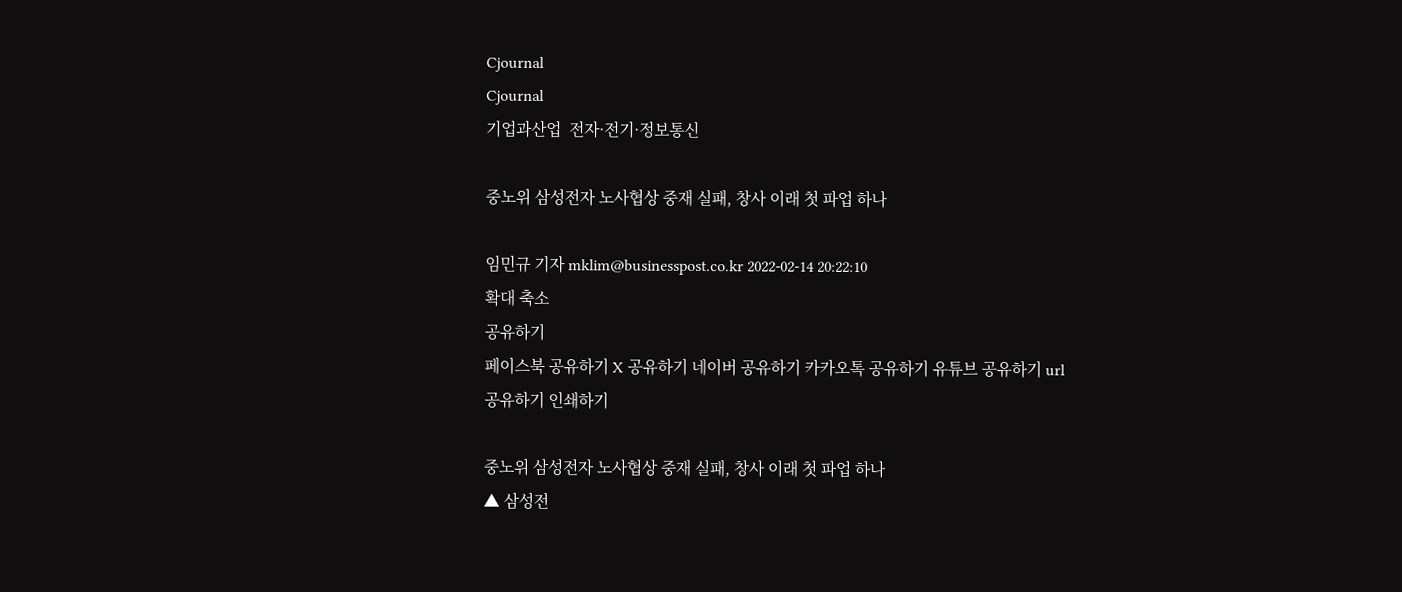Cjournal
Cjournal
기업과산업  전자·전기·정보통신

중노위 삼성전자 노사협상 중재 실패, 창사 이래 첫 파업 하나

임민규 기자 mklim@businesspost.co.kr 2022-02-14 20:22:10
확대 축소
공유하기
페이스북 공유하기 X 공유하기 네이버 공유하기 카카오톡 공유하기 유튜브 공유하기 url 공유하기 인쇄하기

중노위 삼성전자 노사협상 중재 실패, 창사 이래 첫 파업 하나
▲ 삼성전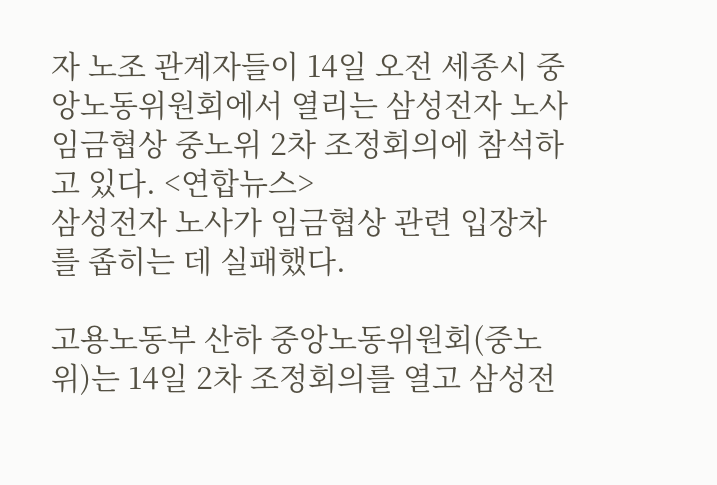자 노조 관계자들이 14일 오전 세종시 중앙노동위원회에서 열리는 삼성전자 노사 임금협상 중노위 2차 조정회의에 참석하고 있다. <연합뉴스>
삼성전자 노사가 임금협상 관련 입장차를 좁히는 데 실패했다.

고용노동부 산하 중앙노동위원회(중노위)는 14일 2차 조정회의를 열고 삼성전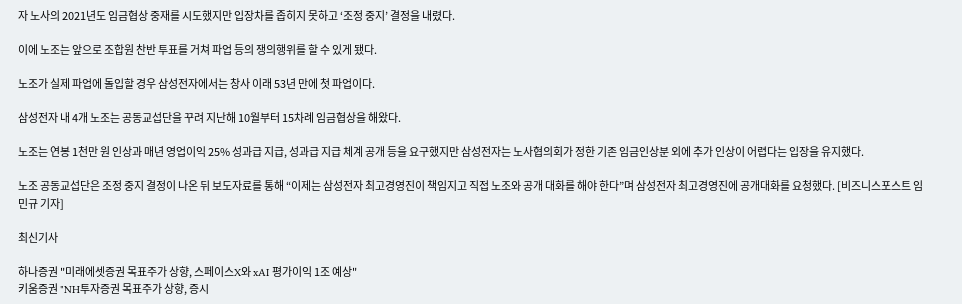자 노사의 2021년도 임금협상 중재를 시도했지만 입장차를 좁히지 못하고 ‘조정 중지’ 결정을 내렸다.

이에 노조는 앞으로 조합원 찬반 투표를 거쳐 파업 등의 쟁의행위를 할 수 있게 됐다.

노조가 실제 파업에 돌입할 경우 삼성전자에서는 창사 이래 53년 만에 첫 파업이다.

삼성전자 내 4개 노조는 공동교섭단을 꾸려 지난해 10월부터 15차례 임금협상을 해왔다.

노조는 연봉 1천만 원 인상과 매년 영업이익 25% 성과급 지급, 성과급 지급 체계 공개 등을 요구했지만 삼성전자는 노사협의회가 정한 기존 임금인상분 외에 추가 인상이 어렵다는 입장을 유지했다.

노조 공동교섭단은 조정 중지 결정이 나온 뒤 보도자료를 통해 “이제는 삼성전자 최고경영진이 책임지고 직접 노조와 공개 대화를 해야 한다”며 삼성전자 최고경영진에 공개대화를 요청했다. [비즈니스포스트 임민규 기자]

최신기사

하나증권 "미래에셋증권 목표주가 상향, 스페이스X와 xAI 평가이익 1조 예상"
키움증권 "NH투자증권 목표주가 상향, 증시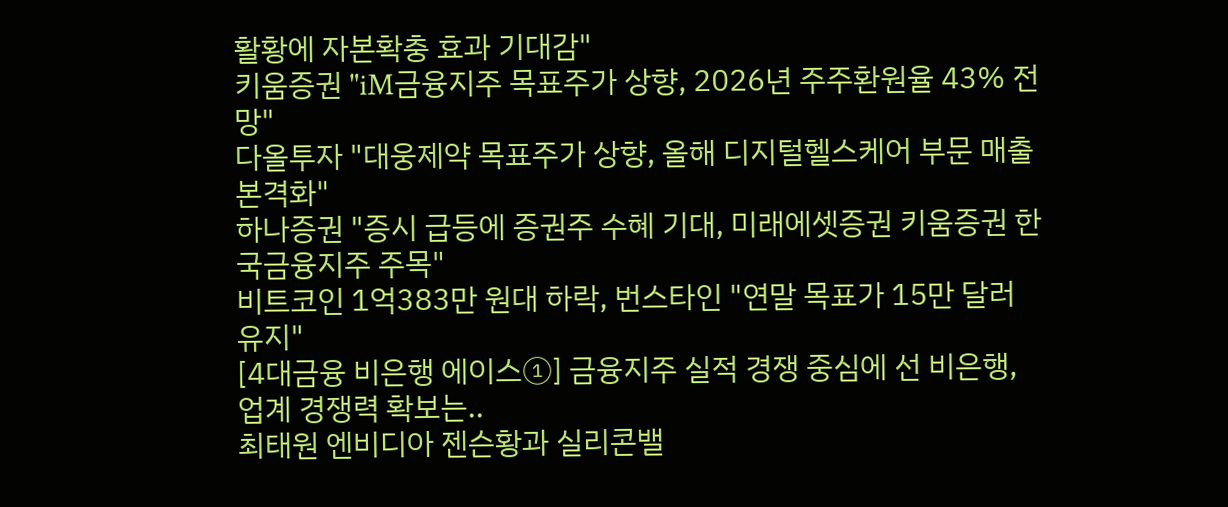활황에 자본확충 효과 기대감"
키움증권 "iM금융지주 목표주가 상향, 2026년 주주환원율 43% 전망"
다올투자 "대웅제약 목표주가 상향, 올해 디지털헬스케어 부문 매출 본격화"
하나증권 "증시 급등에 증권주 수혜 기대, 미래에셋증권 키움증권 한국금융지주 주목"
비트코인 1억383만 원대 하락, 번스타인 "연말 목표가 15만 달러 유지"
[4대금융 비은행 에이스①] 금융지주 실적 경쟁 중심에 선 비은행, 업계 경쟁력 확보는..
최태원 엔비디아 젠슨황과 실리콘밸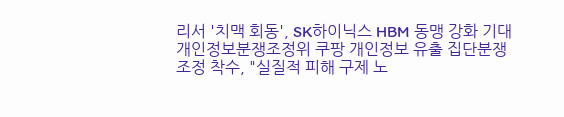리서 '치맥 회동', SK하이닉스 HBM 동맹 강화 기대
개인정보분쟁조정위 쿠팡 개인정보 유출 집단분쟁조정 착수, "실질적 피해 구제 노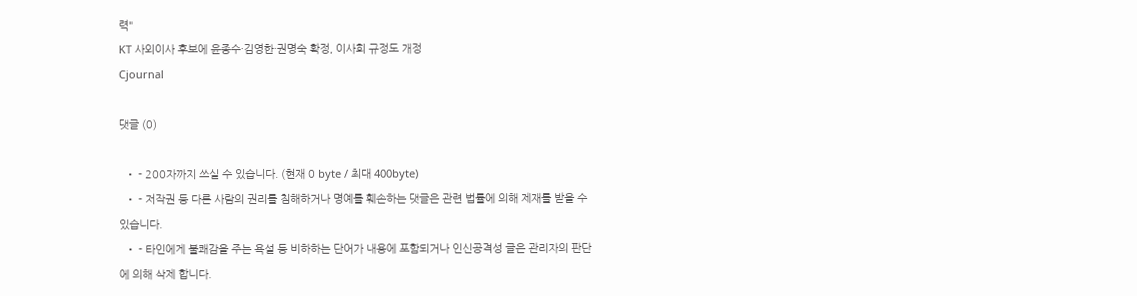력"
KT 사외이사 후보에 윤종수·김영한·권명숙 확정, 이사회 규정도 개정
Cjournal

댓글 (0)

  • - 200자까지 쓰실 수 있습니다. (현재 0 byte / 최대 400byte)
  • - 저작권 등 다른 사람의 권리를 침해하거나 명예를 훼손하는 댓글은 관련 법률에 의해 제재를 받을 수 있습니다.
  • - 타인에게 불쾌감을 주는 욕설 등 비하하는 단어가 내용에 포함되거나 인신공격성 글은 관리자의 판단에 의해 삭제 합니다.